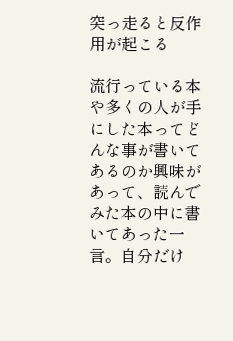突っ走ると反作用が起こる

流行っている本や多くの人が手にした本ってどんな事が書いてあるのか興味があって、読んでみた本の中に書いてあった一言。自分だけ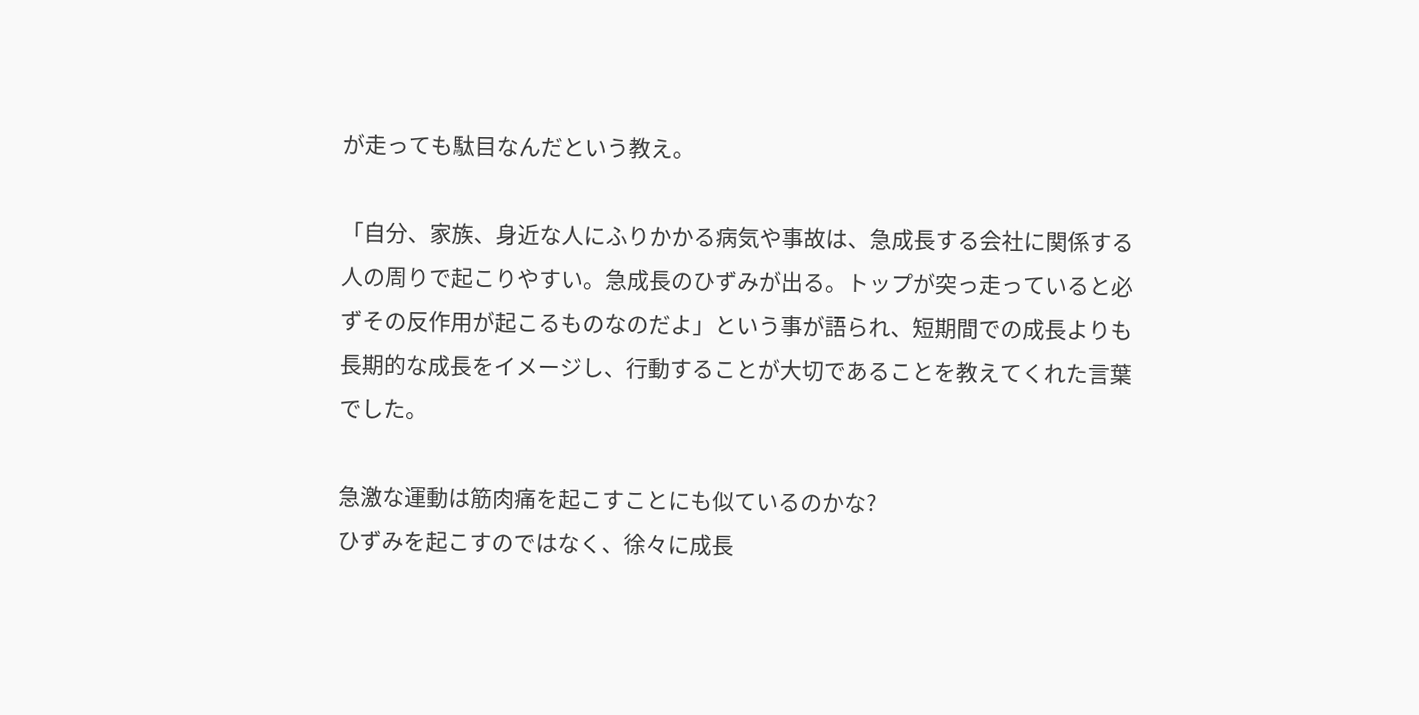が走っても駄目なんだという教え。

「自分、家族、身近な人にふりかかる病気や事故は、急成長する会社に関係する人の周りで起こりやすい。急成長のひずみが出る。トップが突っ走っていると必ずその反作用が起こるものなのだよ」という事が語られ、短期間での成長よりも長期的な成長をイメージし、行動することが大切であることを教えてくれた言葉でした。

急激な運動は筋肉痛を起こすことにも似ているのかな?
ひずみを起こすのではなく、徐々に成長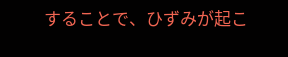することで、ひずみが起こ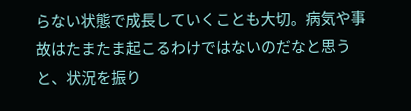らない状態で成長していくことも大切。病気や事故はたまたま起こるわけではないのだなと思うと、状況を振り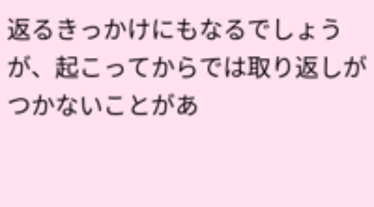返るきっかけにもなるでしょうが、起こってからでは取り返しがつかないことがあ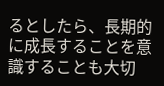るとしたら、長期的に成長することを意識することも大切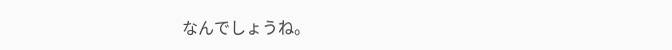なんでしょうね。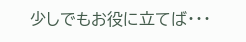少しでもお役に立てば・・・